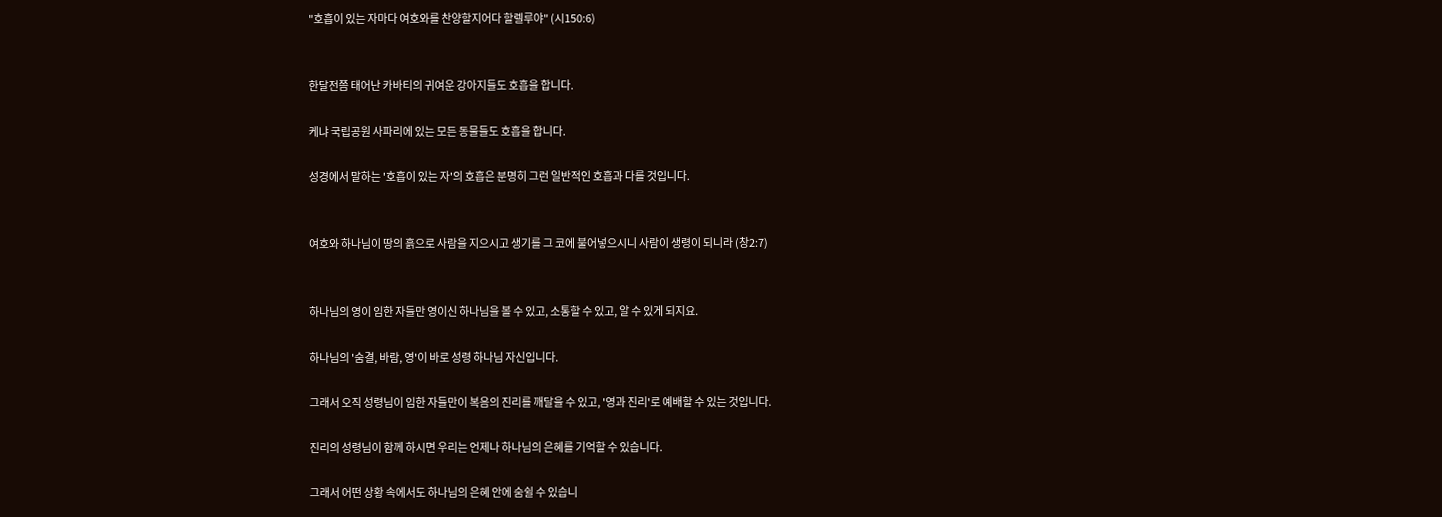"호흡이 있는 자마다 여호와를 찬양할지어다 할렐루야" (시150:6)


한달전쯤 태어난 카바티의 귀여운 강아지들도 호흡을 합니다.

케냐 국립공원 사파리에 있는 모든 동물들도 호흡을 합니다.

성경에서 말하는 '호흡이 있는 자'의 호흡은 분명히 그런 일반적인 호흡과 다를 것입니다.


여호와 하나님이 땅의 흙으로 사람을 지으시고 생기를 그 코에 불어넣으시니 사람이 생령이 되니라 (창2:7)


하나님의 영이 임한 자들만 영이신 하나님을 볼 수 있고, 소통할 수 있고, 알 수 있게 되지요.

하나님의 '숨결, 바람, 영'이 바로 성령 하나님 자신입니다.

그래서 오직 성령님이 임한 자들만이 복음의 진리를 깨달을 수 있고, '영과 진리'로 예배할 수 있는 것입니다.

진리의 성령님이 함께 하시면 우리는 언제나 하나님의 은혜를 기억할 수 있습니다.

그래서 어떤 상황 속에서도 하나님의 은혜 안에 숨쉴 수 있습니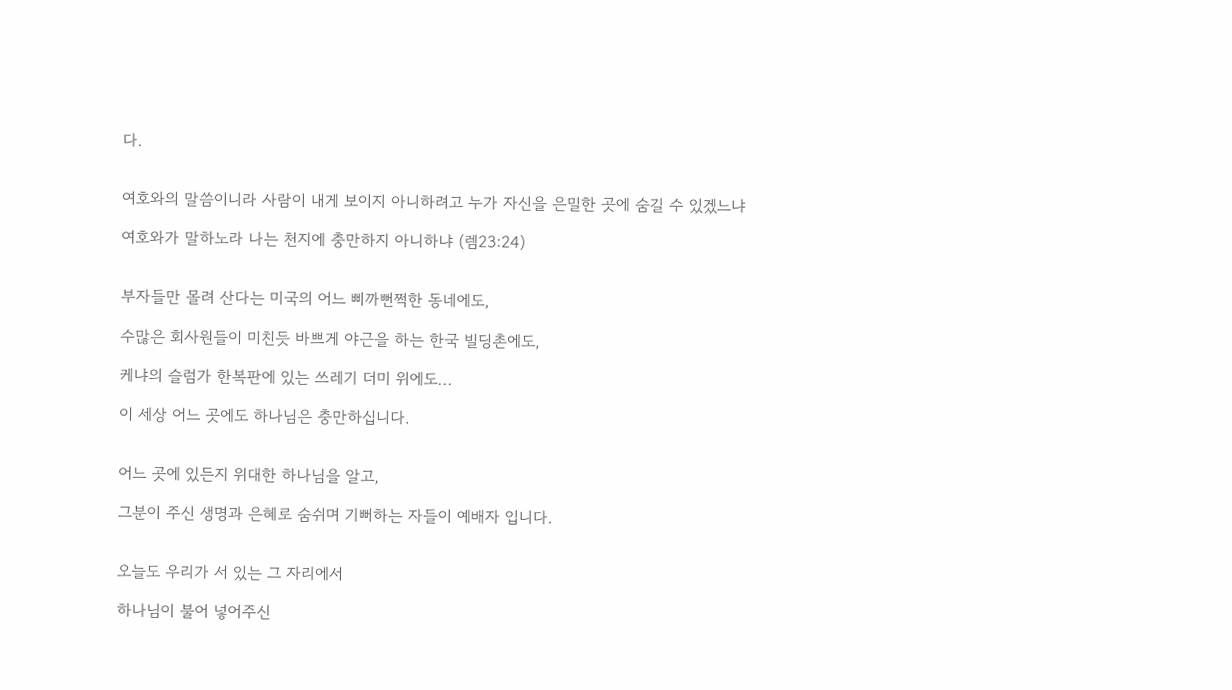다.


여호와의 말씀이니라 사람이 내게 보이지 아니하려고 누가 자신을 은밀한 곳에 숨길 수 있겠느냐

여호와가 말하노라 나는 천지에 충만하지 아니하냐 (렘23:24)


부자들만 몰려 산다는 미국의 어느 삐까뻔쩍한 동네에도,

수많은 회사원들이 미친듯 바쁘게 야근을 하는 한국 빌딩촌에도,

케냐의 슬럼가 한복판에 있는 쓰레기 더미 위에도...

이 세상 어느 곳에도 하나님은 충만하십니다.


어느 곳에 있든지 위대한 하나님을 알고,

그분이 주신 생명과 은혜로 숨쉬며 기뻐하는 자들이 예배자 입니다.


오늘도 우리가 서 있는 그 자리에서

하나님이 불어 넣어주신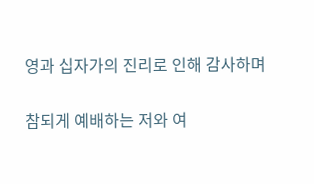영과 십자가의 진리로 인해 감사하며

참되게 예배하는 저와 여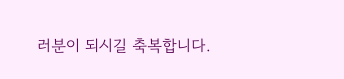러분이 되시길 축복합니다.